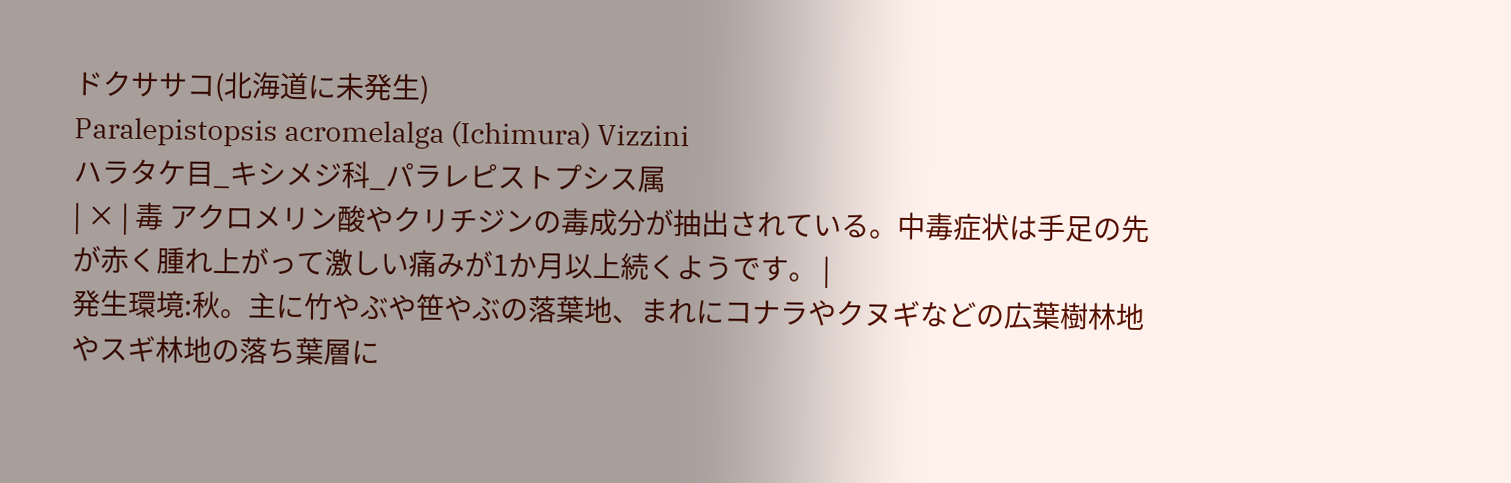ドクササコ(北海道に未発生)
Paralepistopsis acromelalga (Ichimura) Vizzini
ハラタケ目_キシメジ科_パラレピストプシス属
| × | 毒 アクロメリン酸やクリチジンの毒成分が抽出されている。中毒症状は手足の先が赤く腫れ上がって激しい痛みが1か月以上続くようです。 |
発生環境:秋。主に竹やぶや笹やぶの落葉地、まれにコナラやクヌギなどの広葉樹林地やスギ林地の落ち葉層に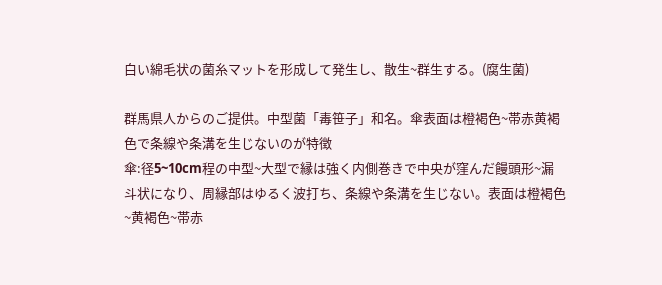白い綿毛状の菌糸マットを形成して発生し、散生~群生する。(腐生菌)

群馬県人からのご提供。中型菌「毒笹子」和名。傘表面は橙褐色~帯赤黄褐色で条線や条溝を生じないのが特徴
傘:径5~10cm程の中型~大型で縁は強く内側巻きで中央が窪んだ饅頭形~漏斗状になり、周縁部はゆるく波打ち、条線や条溝を生じない。表面は橙褐色~黄褐色~帯赤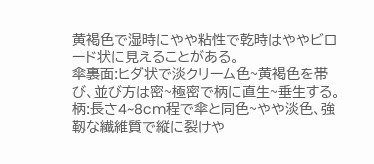黄褐色で湿時にやや粘性で乾時はややビロード状に見えることがある。
傘裏面:ヒダ状で淡クリーム色~黄褐色を帯び、並び方は密~極密で柄に直生~垂生する。
柄:長さ4~8cm程で傘と同色~やや淡色、強靱な繊維質で縦に裂けや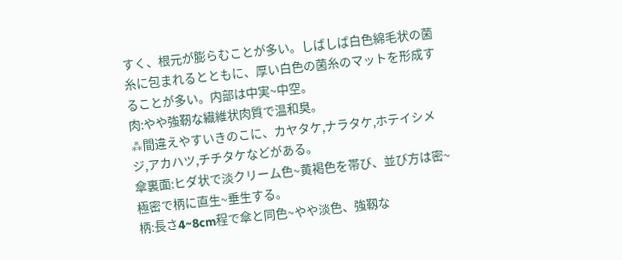すく、根元が膨らむことが多い。しばしば白色綿毛状の菌糸に包まれるとともに、厚い白色の菌糸のマットを形成することが多い。内部は中実~中空。
肉:やや強靭な繊維状肉質で温和臭。
⁂間違えやすいきのこに、カヤタケ,ナラタケ,ホテイシメジ,アカハツ,チチタケなどがある。
傘裏面:ヒダ状で淡クリーム色~黄褐色を帯び、並び方は密~極密で柄に直生~垂生する。
柄:長さ4~8cm程で傘と同色~やや淡色、強靱な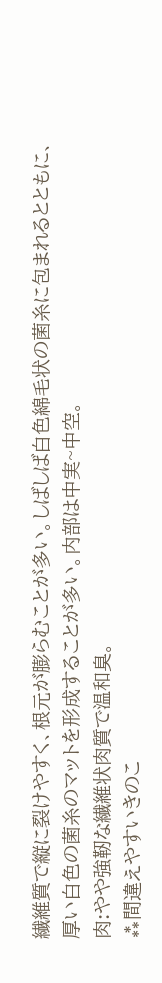繊維質で縦に裂けやすく、根元が膨らむことが多い。しばしば白色綿毛状の菌糸に包まれるとともに、厚い白色の菌糸のマットを形成することが多い。内部は中実~中空。
肉:やや強靭な繊維状肉質で温和臭。
⁂間違えやすいきのこ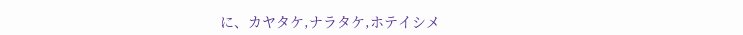に、カヤタケ,ナラタケ,ホテイシメ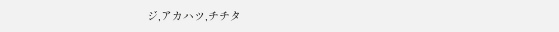ジ,アカハツ,チチタ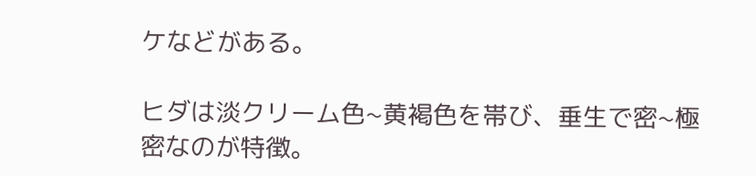ケなどがある。

ヒダは淡クリーム色~黄褐色を帯び、垂生で密~極密なのが特徴。